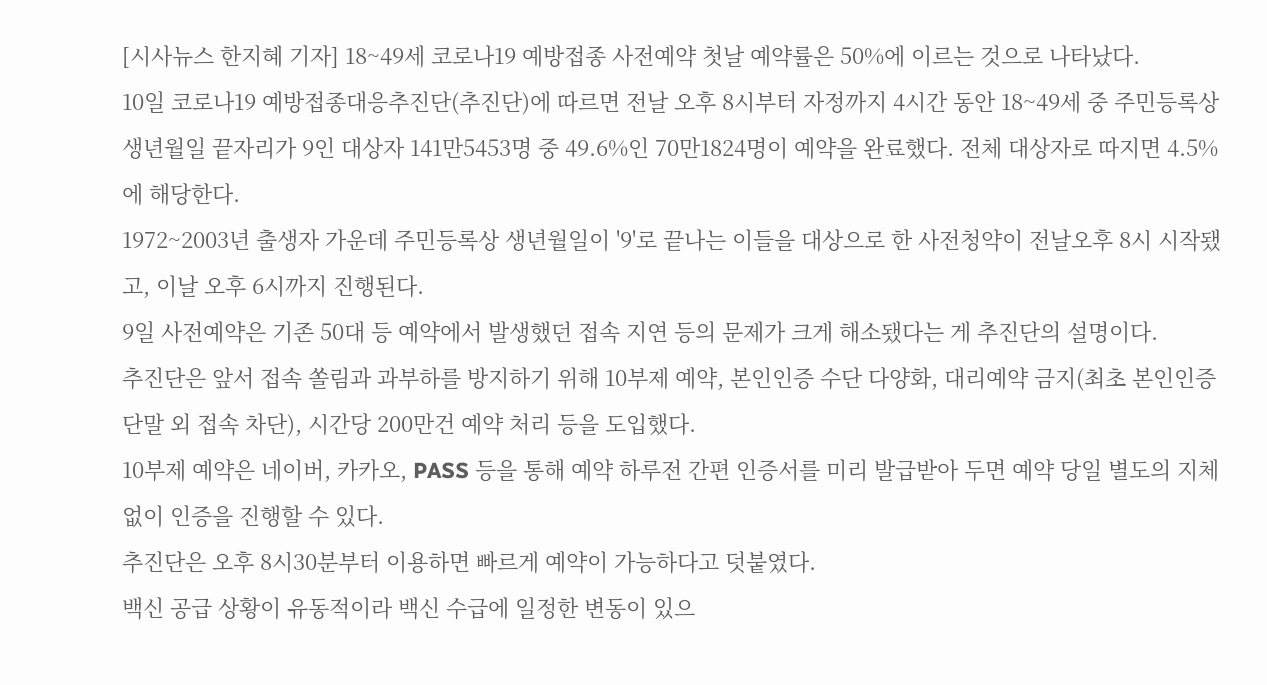[시사뉴스 한지혜 기자] 18~49세 코로나19 예방접종 사전예약 첫날 예약률은 50%에 이르는 것으로 나타났다.
10일 코로나19 예방접종대응추진단(추진단)에 따르면 전날 오후 8시부터 자정까지 4시간 동안 18~49세 중 주민등록상 생년월일 끝자리가 9인 대상자 141만5453명 중 49.6%인 70만1824명이 예약을 완료했다. 전체 대상자로 따지면 4.5%에 해당한다.
1972~2003년 출생자 가운데 주민등록상 생년월일이 '9'로 끝나는 이들을 대상으로 한 사전청약이 전날오후 8시 시작됐고, 이날 오후 6시까지 진행된다.
9일 사전예약은 기존 50대 등 예약에서 발생했던 접속 지연 등의 문제가 크게 해소됐다는 게 추진단의 설명이다.
추진단은 앞서 접속 쏠림과 과부하를 방지하기 위해 10부제 예약, 본인인증 수단 다양화, 대리예약 금지(최초 본인인증 단말 외 접속 차단), 시간당 200만건 예약 처리 등을 도입했다.
10부제 예약은 네이버, 카카오, PASS 등을 통해 예약 하루전 간편 인증서를 미리 발급받아 두면 예약 당일 별도의 지체 없이 인증을 진행할 수 있다.
추진단은 오후 8시30분부터 이용하면 빠르게 예약이 가능하다고 덧붙였다.
백신 공급 상황이 유동적이라 백신 수급에 일정한 변동이 있으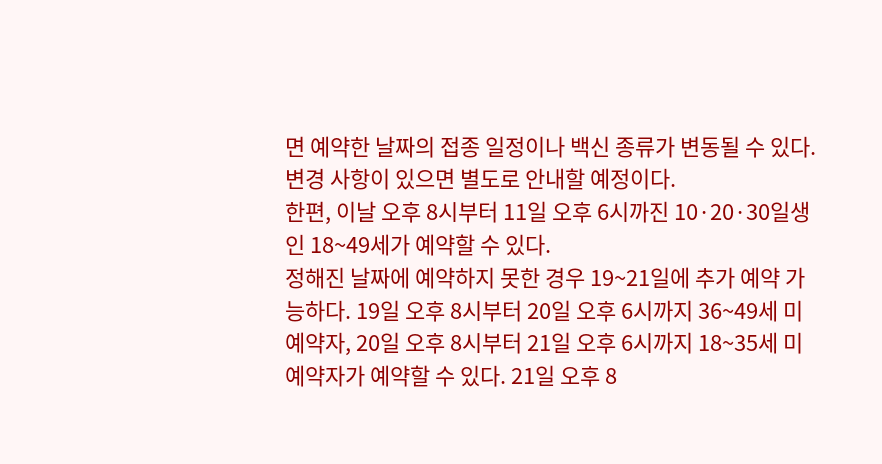면 예약한 날짜의 접종 일정이나 백신 종류가 변동될 수 있다. 변경 사항이 있으면 별도로 안내할 예정이다.
한편, 이날 오후 8시부터 11일 오후 6시까진 10·20·30일생인 18~49세가 예약할 수 있다.
정해진 날짜에 예약하지 못한 경우 19~21일에 추가 예약 가능하다. 19일 오후 8시부터 20일 오후 6시까지 36~49세 미예약자, 20일 오후 8시부터 21일 오후 6시까지 18~35세 미예약자가 예약할 수 있다. 21일 오후 8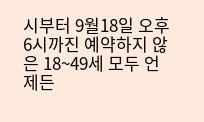시부터 9월18일 오후 6시까진 예약하지 않은 18~49세 모두 언제든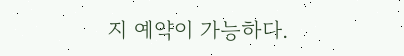지 예약이 가능하다.